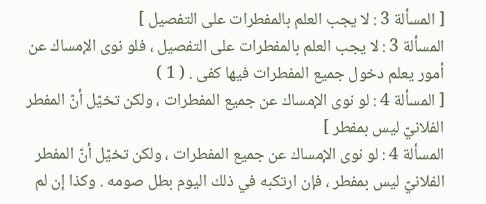[ المسألة 3 : لا يجب العلم بالمفطرات على التفصيل ]
المسألة 3 : لا يجب العلم بالمفطرات على التفصيل ، فلو نوى الإمساك عن أمور يعلم دخول جميع المفطرات فيها كفى . ( 1 )
[ المسألة 4 : لو نوى الإمساك عن جميع المفطرات ، ولكن تخيّل أنّ المفطر الفلانيّ ليس بمفطر ]
المسألة 4 : لو نوى الإمساك عن جميع المفطرات ، ولكن تخيّل أنّ المفطر الفلانيّ ليس بمفطر ، فإن ارتكبه في ذلك اليوم بطل صومه . وكذا إن لم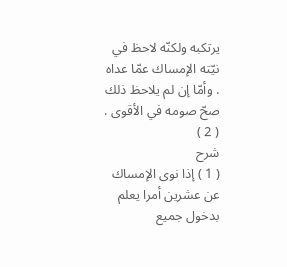يرتكبه ولكنّه لاحظ في نيّته الإمساك عمّا عداه . وأمّا إن لم يلاحظ ذلك صحّ صومه في الأقوى . ( 2 )
شرح
( 1 ) إذا نوى الإمساك عن عشرين أمرا يعلم بدخول جميع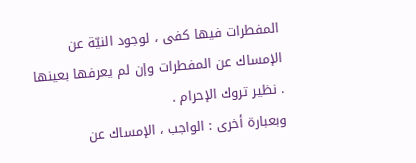المفطرات فيها كفى ، لوجود النيّة عن الإمساك عن المفطرات وإن لم يعرفها بعينها . نظير تروك الإحرام .
وبعبارة أخرى : الواجب ، الإمساك عن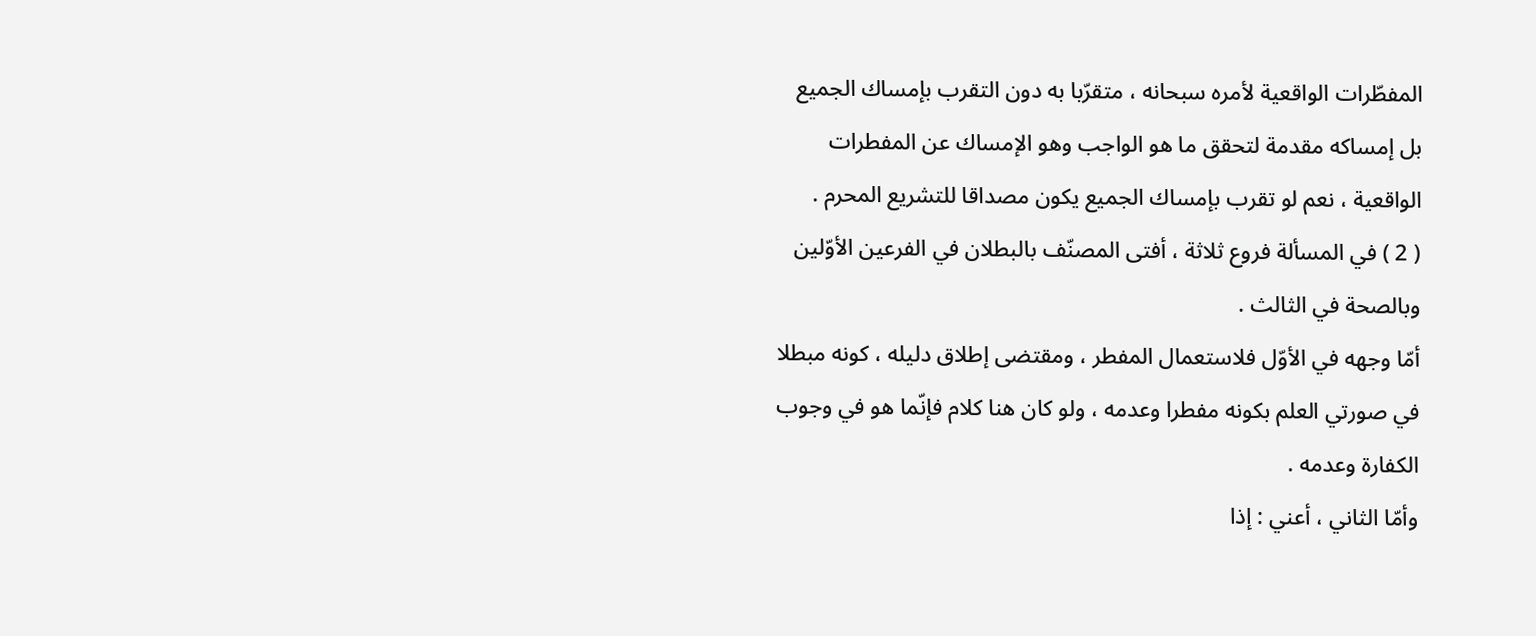المفطّرات الواقعية لأمره سبحانه ، متقرّبا به دون التقرب بإمساك الجميع بل إمساكه مقدمة لتحقق ما هو الواجب وهو الإمساك عن المفطرات الواقعية ، نعم لو تقرب بإمساك الجميع يكون مصداقا للتشريع المحرم .
( 2 ) في المسألة فروع ثلاثة ، أفتى المصنّف بالبطلان في الفرعين الأوّلين وبالصحة في الثالث .
أمّا وجهه في الأوّل فلاستعمال المفطر ، ومقتضى إطلاق دليله ، كونه مبطلا في صورتي العلم بكونه مفطرا وعدمه ، ولو كان هنا كلام فإنّما هو في وجوب الكفارة وعدمه .
وأمّا الثاني ، أعني : إذا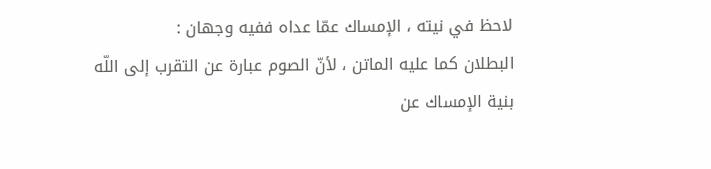لاحظ في نيته ، الإمساك عمّا عداه ففيه وجهان :
البطلان كما عليه الماتن ، لأنّ الصوم عبارة عن التقرب إلى اللّه بنية الإمساك عن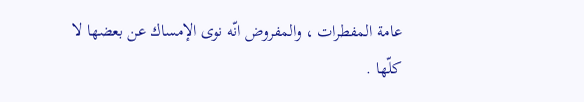عامة المفطرات ، والمفروض انّه نوى الإمساك عن بعضها لا كلّها .